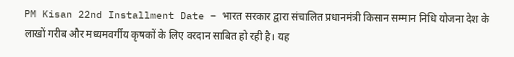PM Kisan 22nd Installment Date – भारत सरकार द्वारा संचालित प्रधानमंत्री किसान सम्मान निधि योजना देश के लाखों गरीब और मध्यमवर्गीय कृषकों के लिए वरदान साबित हो रही है। यह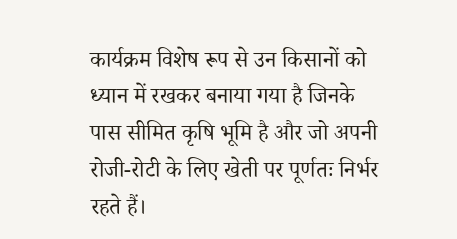कार्यक्रम विशेष रूप से उन किसानों को ध्यान में रखकर बनाया गया है जिनके पास सीमित कृषि भूमि है और जो अपनी रोजी-रोटी के लिए खेती पर पूर्णतः निर्भर रहते हैं।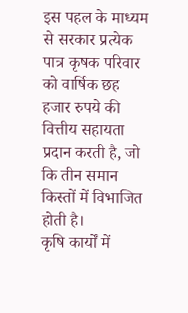इस पहल के माध्यम से सरकार प्रत्येक पात्र कृषक परिवार को वार्षिक छह हजार रुपये की वित्तीय सहायता प्रदान करती है, जो कि तीन समान किस्तों में विभाजित होती है।
कृषि कार्यों में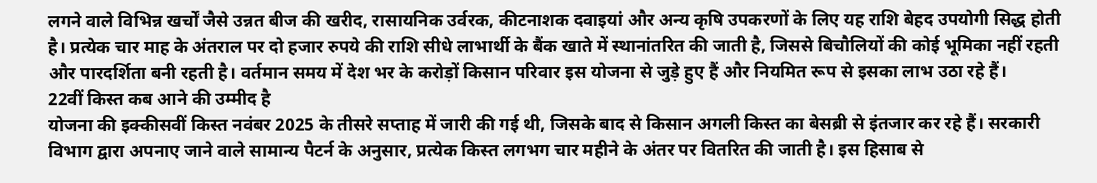लगने वाले विभिन्न खर्चों जैसे उन्नत बीज की खरीद, रासायनिक उर्वरक, कीटनाशक दवाइयां और अन्य कृषि उपकरणों के लिए यह राशि बेहद उपयोगी सिद्ध होती है। प्रत्येक चार माह के अंतराल पर दो हजार रुपये की राशि सीधे लाभार्थी के बैंक खाते में स्थानांतरित की जाती है, जिससे बिचौलियों की कोई भूमिका नहीं रहती और पारदर्शिता बनी रहती है। वर्तमान समय में देश भर के करोड़ों किसान परिवार इस योजना से जुड़े हुए हैं और नियमित रूप से इसका लाभ उठा रहे हैं।
22वीं किस्त कब आने की उम्मीद है
योजना की इक्कीसवीं किस्त नवंबर 2025 के तीसरे सप्ताह में जारी की गई थी, जिसके बाद से किसान अगली किस्त का बेसब्री से इंतजार कर रहे हैं। सरकारी विभाग द्वारा अपनाए जाने वाले सामान्य पैटर्न के अनुसार, प्रत्येक किस्त लगभग चार महीने के अंतर पर वितरित की जाती है। इस हिसाब से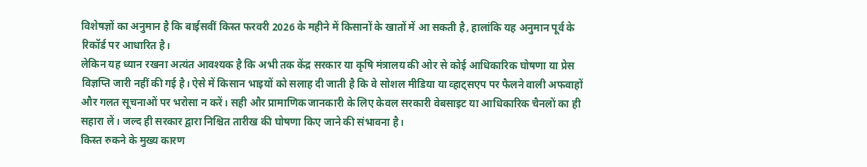विशेषज्ञों का अनुमान है कि बाईसवीं किस्त फरवरी 2026 के महीने में किसानों के खातों में आ सकती है, हालांकि यह अनुमान पूर्व के रिकॉर्ड पर आधारित है।
लेकिन यह ध्यान रखना अत्यंत आवश्यक है कि अभी तक केंद्र सरकार या कृषि मंत्रालय की ओर से कोई आधिकारिक घोषणा या प्रेस विज्ञप्ति जारी नहीं की गई है। ऐसे में किसान भाइयों को सलाह दी जाती है कि वे सोशल मीडिया या व्हाट्सएप पर फैलने वाली अफवाहों और गलत सूचनाओं पर भरोसा न करें। सही और प्रामाणिक जानकारी के लिए केवल सरकारी वेबसाइट या आधिकारिक चैनलों का ही सहारा लें। जल्द ही सरकार द्वारा निश्चित तारीख की घोषणा किए जाने की संभावना है।
किस्त रुकने के मुख्य कारण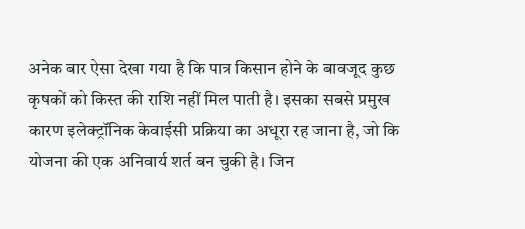अनेक बार ऐसा देखा गया है कि पात्र किसान होने के बावजूद कुछ कृषकों को किस्त की राशि नहीं मिल पाती है। इसका सबसे प्रमुख कारण इलेक्ट्रॉनिक केवाईसी प्रक्रिया का अधूरा रह जाना है, जो कि योजना की एक अनिवार्य शर्त बन चुकी है। जिन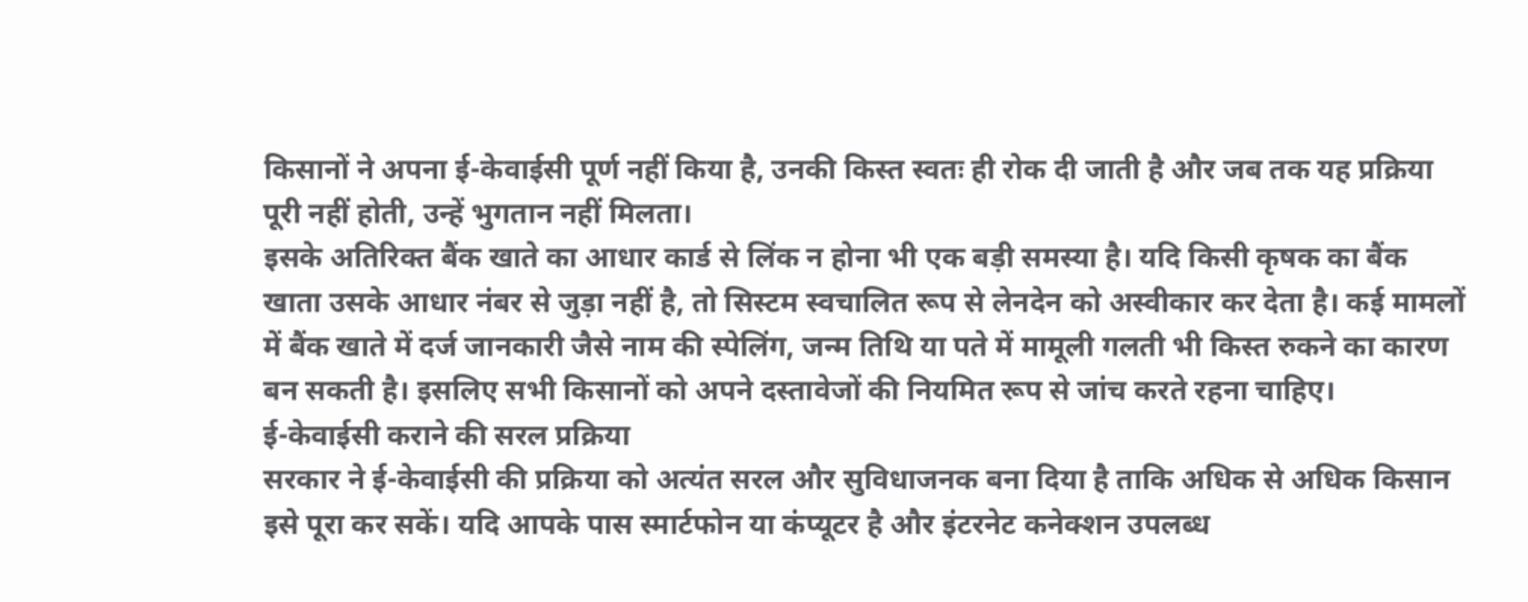किसानों ने अपना ई-केवाईसी पूर्ण नहीं किया है, उनकी किस्त स्वतः ही रोक दी जाती है और जब तक यह प्रक्रिया पूरी नहीं होती, उन्हें भुगतान नहीं मिलता।
इसके अतिरिक्त बैंक खाते का आधार कार्ड से लिंक न होना भी एक बड़ी समस्या है। यदि किसी कृषक का बैंक खाता उसके आधार नंबर से जुड़ा नहीं है, तो सिस्टम स्वचालित रूप से लेनदेन को अस्वीकार कर देता है। कई मामलों में बैंक खाते में दर्ज जानकारी जैसे नाम की स्पेलिंग, जन्म तिथि या पते में मामूली गलती भी किस्त रुकने का कारण बन सकती है। इसलिए सभी किसानों को अपने दस्तावेजों की नियमित रूप से जांच करते रहना चाहिए।
ई-केवाईसी कराने की सरल प्रक्रिया
सरकार ने ई-केवाईसी की प्रक्रिया को अत्यंत सरल और सुविधाजनक बना दिया है ताकि अधिक से अधिक किसान इसे पूरा कर सकें। यदि आपके पास स्मार्टफोन या कंप्यूटर है और इंटरनेट कनेक्शन उपलब्ध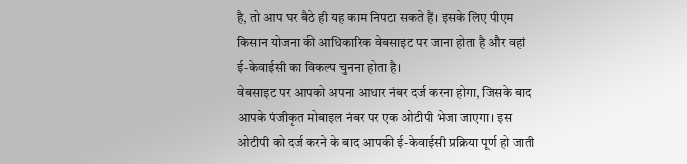है, तो आप घर बैठे ही यह काम निपटा सकते हैं। इसके लिए पीएम किसान योजना की आधिकारिक वेबसाइट पर जाना होता है और वहां ई-केवाईसी का विकल्प चुनना होता है।
वेबसाइट पर आपको अपना आधार नंबर दर्ज करना होगा, जिसके बाद आपके पंजीकृत मोबाइल नंबर पर एक ओटीपी भेजा जाएगा। इस ओटीपी को दर्ज करने के बाद आपकी ई-केवाईसी प्रक्रिया पूर्ण हो जाती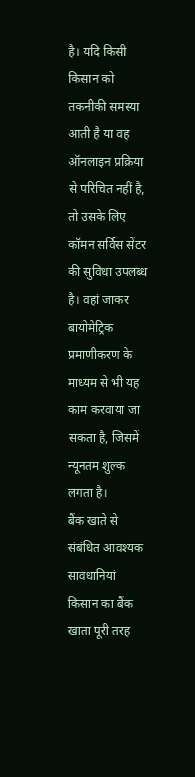है। यदि किसी किसान को तकनीकी समस्या आती है या वह ऑनलाइन प्रक्रिया से परिचित नहीं है, तो उसके लिए कॉमन सर्विस सेंटर की सुविधा उपलब्ध है। वहां जाकर बायोमेट्रिक प्रमाणीकरण के माध्यम से भी यह काम करवाया जा सकता है, जिसमें न्यूनतम शुल्क लगता है।
बैंक खाते से संबंधित आवश्यक सावधानियां
किसान का बैंक खाता पूरी तरह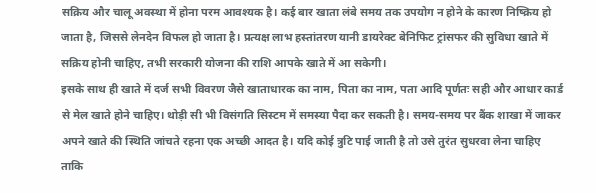सक्रिय और चालू अवस्था में होना परम आवश्यक है। कई बार खाता लंबे समय तक उपयोग न होने के कारण निष्क्रिय हो जाता है, जिससे लेनदेन विफल हो जाता है। प्रत्यक्ष लाभ हस्तांतरण यानी डायरेक्ट बेनिफिट ट्रांसफर की सुविधा खाते में सक्रिय होनी चाहिए, तभी सरकारी योजना की राशि आपके खाते में आ सकेगी।
इसके साथ ही खाते में दर्ज सभी विवरण जैसे खाताधारक का नाम, पिता का नाम, पता आदि पूर्णतः सही और आधार कार्ड से मेल खाते होने चाहिए। थोड़ी सी भी विसंगति सिस्टम में समस्या पैदा कर सकती है। समय-समय पर बैंक शाखा में जाकर अपने खाते की स्थिति जांचते रहना एक अच्छी आदत है। यदि कोई त्रुटि पाई जाती है तो उसे तुरंत सुधरवा लेना चाहिए ताकि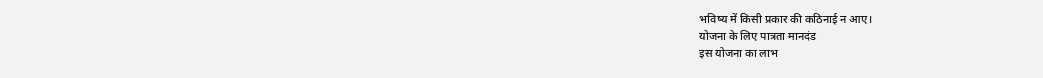भविष्य में किसी प्रकार की कठिनाई न आए।
योजना के लिए पात्रता मानदंड
इस योजना का लाभ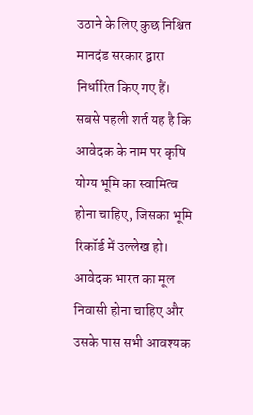उठाने के लिए कुछ निश्चित मानदंड सरकार द्वारा निर्धारित किए गए हैं। सबसे पहली शर्त यह है कि आवेदक के नाम पर कृषि योग्य भूमि का स्वामित्व होना चाहिए, जिसका भूमि रिकॉर्ड में उल्लेख हो। आवेदक भारत का मूल निवासी होना चाहिए और उसके पास सभी आवश्यक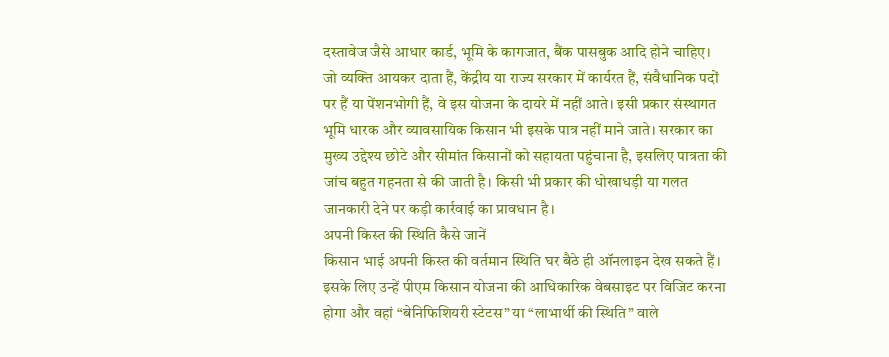दस्तावेज जैसे आधार कार्ड, भूमि के कागजात, बैंक पासबुक आदि होने चाहिए।
जो व्यक्ति आयकर दाता हैं, केंद्रीय या राज्य सरकार में कार्यरत हैं, संवैधानिक पदों पर हैं या पेंशनभोगी हैं, वे इस योजना के दायरे में नहीं आते। इसी प्रकार संस्थागत भूमि धारक और व्यावसायिक किसान भी इसके पात्र नहीं माने जाते। सरकार का मुख्य उद्देश्य छोटे और सीमांत किसानों को सहायता पहुंचाना है, इसलिए पात्रता की जांच बहुत गहनता से की जाती है। किसी भी प्रकार की धोखाधड़ी या गलत जानकारी देने पर कड़ी कार्रवाई का प्रावधान है।
अपनी किस्त की स्थिति कैसे जानें
किसान भाई अपनी किस्त की वर्तमान स्थिति घर बैठे ही ऑनलाइन देख सकते हैं। इसके लिए उन्हें पीएम किसान योजना की आधिकारिक वेबसाइट पर विजिट करना होगा और वहां “बेनिफिशियरी स्टेटस” या “लाभार्थी की स्थिति” वाले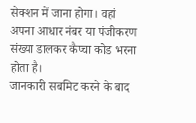सेक्शन में जाना होगा। वहां अपना आधार नंबर या पंजीकरण संख्या डालकर कैप्चा कोड भरना होता है।
जानकारी सबमिट करने के बाद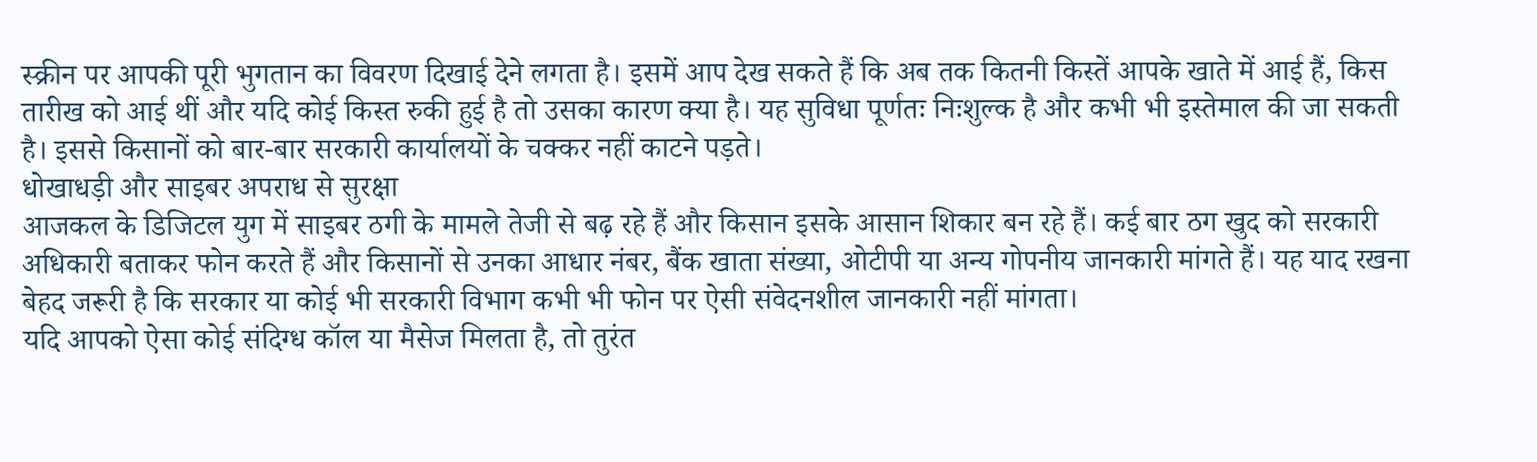स्क्रीन पर आपकी पूरी भुगतान का विवरण दिखाई देने लगता है। इसमें आप देख सकते हैं कि अब तक कितनी किस्तें आपके खाते में आई हैं, किस तारीख को आई थीं और यदि कोई किस्त रुकी हुई है तो उसका कारण क्या है। यह सुविधा पूर्णतः निःशुल्क है और कभी भी इस्तेमाल की जा सकती है। इससे किसानों को बार-बार सरकारी कार्यालयों के चक्कर नहीं काटने पड़ते।
धोखाधड़ी और साइबर अपराध से सुरक्षा
आजकल के डिजिटल युग में साइबर ठगी के मामले तेजी से बढ़ रहे हैं और किसान इसके आसान शिकार बन रहे हैं। कई बार ठग खुद को सरकारी अधिकारी बताकर फोन करते हैं और किसानों से उनका आधार नंबर, बैंक खाता संख्या, ओटीपी या अन्य गोपनीय जानकारी मांगते हैं। यह याद रखना बेहद जरूरी है कि सरकार या कोई भी सरकारी विभाग कभी भी फोन पर ऐसी संवेदनशील जानकारी नहीं मांगता।
यदि आपको ऐसा कोई संदिग्ध कॉल या मैसेज मिलता है, तो तुरंत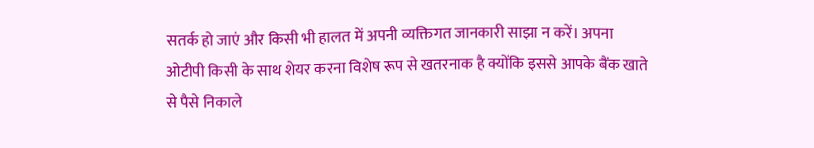सतर्क हो जाएं और किसी भी हालत में अपनी व्यक्तिगत जानकारी साझा न करें। अपना ओटीपी किसी के साथ शेयर करना विशेष रूप से खतरनाक है क्योंकि इससे आपके बैंक खाते से पैसे निकाले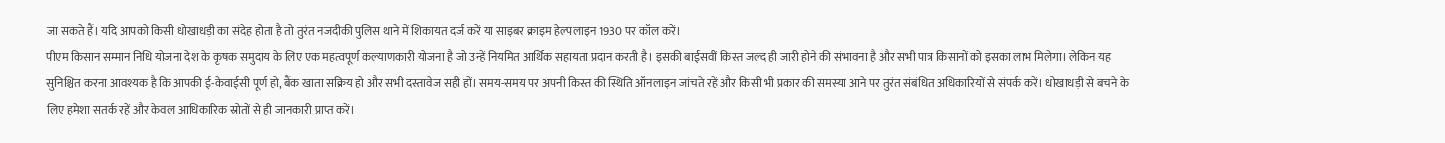जा सकते हैं। यदि आपको किसी धोखाधड़ी का संदेह होता है तो तुरंत नजदीकी पुलिस थाने में शिकायत दर्ज करें या साइबर क्राइम हेल्पलाइन 1930 पर कॉल करें।
पीएम किसान सम्मान निधि योजना देश के कृषक समुदाय के लिए एक महत्वपूर्ण कल्याणकारी योजना है जो उन्हें नियमित आर्थिक सहायता प्रदान करती है। इसकी बाईसवीं किस्त जल्द ही जारी होने की संभावना है और सभी पात्र किसानों को इसका लाभ मिलेगा। लेकिन यह सुनिश्चित करना आवश्यक है कि आपकी ई-केवाईसी पूर्ण हो, बैंक खाता सक्रिय हो और सभी दस्तावेज सही हों। समय-समय पर अपनी किस्त की स्थिति ऑनलाइन जांचते रहें और किसी भी प्रकार की समस्या आने पर तुरंत संबंधित अधिकारियों से संपर्क करें। धोखाधड़ी से बचने के लिए हमेशा सतर्क रहें और केवल आधिकारिक स्रोतों से ही जानकारी प्राप्त करें।